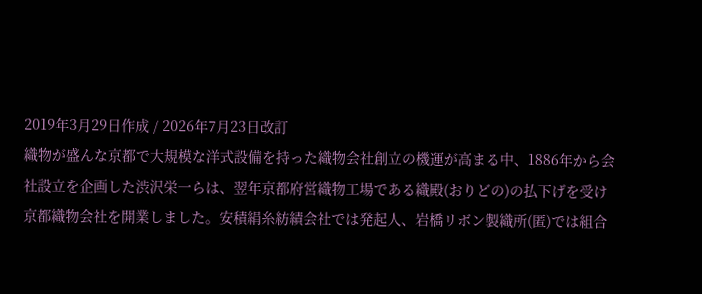2019年3月29日作成 / 2026年7月23日改訂
織物が盛んな京都で大規模な洋式設備を持った織物会社創立の機運が高まる中、1886年から会社設立を企画した渋沢栄一らは、翌年京都府営織物工場である織殿(おりどの)の払下げを受け京都織物会社を開業しました。安積絹糸紡績会社では発起人、岩橋リボン製織所(匿)では組合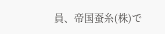員、帝国蚕糸(株)で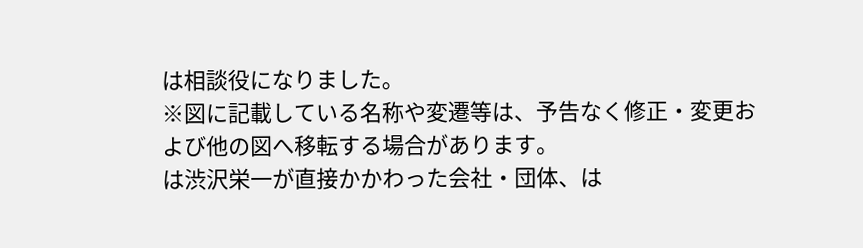は相談役になりました。
※図に記載している名称や変遷等は、予告なく修正・変更および他の図へ移転する場合があります。
は渋沢栄一が直接かかわった会社・団体、は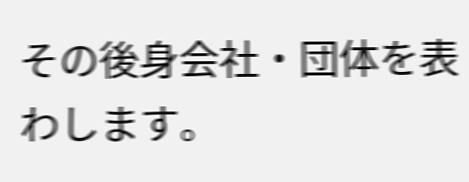その後身会社・団体を表わします。